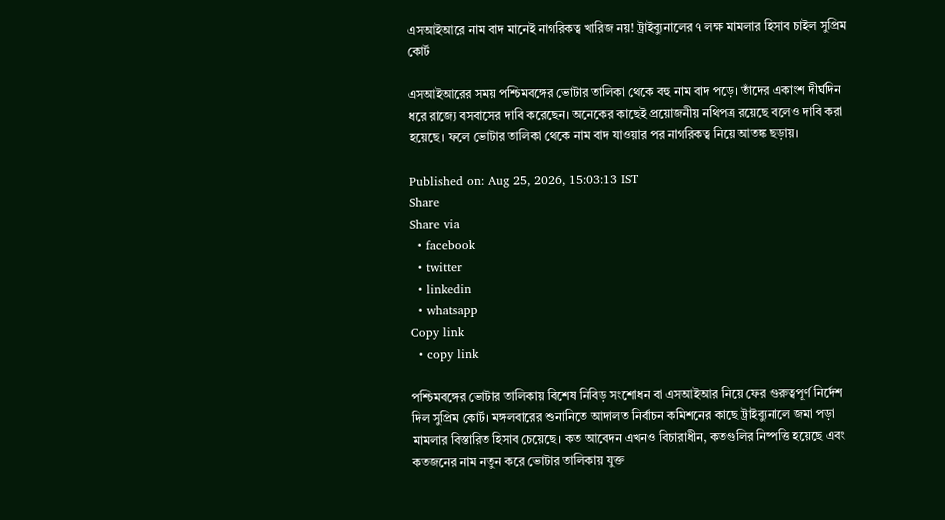এসআইআরে নাম বাদ মানেই নাগরিকত্ব খারিজ নয়! ট্রাইব্যুনালের ৭ লক্ষ মামলার হিসাব চাইল সুপ্রিম কোর্ট

এসআইআরের সময় পশ্চিমবঙ্গের ভোটার তালিকা থেকে বহু নাম বাদ পড়ে। তাঁদের একাংশ দীর্ঘদিন ধরে রাজ্যে বসবাসের দাবি করেছেন। অনেকের কাছেই প্রয়োজনীয় নথিপত্র রয়েছে বলেও দাবি করা হয়েছে। ফলে ভোটার তালিকা থেকে নাম বাদ যাওয়ার পর নাগরিকত্ব নিয়ে আতঙ্ক ছড়ায়।

Published on: Aug 25, 2026, 15:03:13 IST
Share
Share via
  • facebook
  • twitter
  • linkedin
  • whatsapp
Copy link
  • copy link

পশ্চিমবঙ্গের ভোটার তালিকায় বিশেষ নিবিড় সংশোধন বা এসআইআর নিয়ে ফের গুরুত্বপূর্ণ নির্দেশ দিল সুপ্রিম কোর্ট। মঙ্গলবারের শুনানিতে আদালত নির্বাচন কমিশনের কাছে ট্রাইব্যুনালে জমা পড়া মামলার বিস্তারিত হিসাব চেয়েছে। কত আবেদন এখনও বিচারাধীন, কতগুলির নিষ্পত্তি হয়েছে এবং কতজনের নাম নতুন করে ভোটার তালিকায় যুক্ত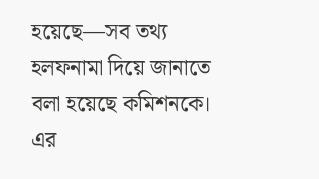হয়েছে—সব তথ্য হলফনামা দিয়ে জানাতে বলা হয়েছে কমিশনকে। এর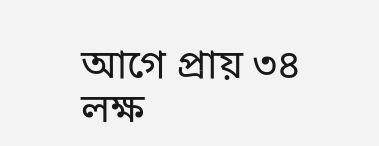আগে প্রায় ৩৪ লক্ষ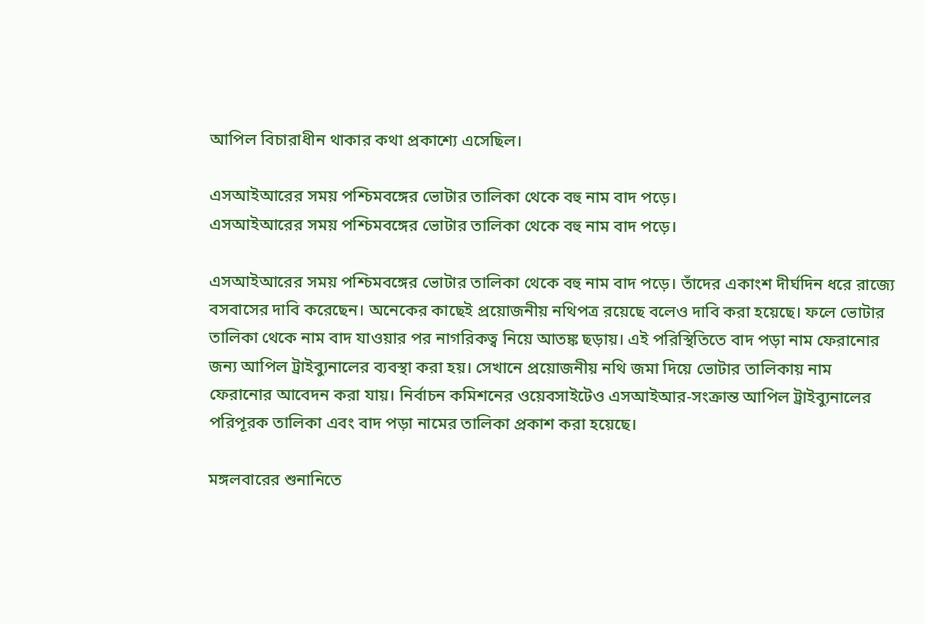আপিল বিচারাধীন থাকার কথা প্রকাশ্যে এসেছিল।

এসআইআরের সময় পশ্চিমবঙ্গের ভোটার তালিকা থেকে বহু নাম বাদ পড়ে।
এসআইআরের সময় পশ্চিমবঙ্গের ভোটার তালিকা থেকে বহু নাম বাদ পড়ে।

এসআইআরের সময় পশ্চিমবঙ্গের ভোটার তালিকা থেকে বহু নাম বাদ পড়ে। তাঁদের একাংশ দীর্ঘদিন ধরে রাজ্যে বসবাসের দাবি করেছেন। অনেকের কাছেই প্রয়োজনীয় নথিপত্র রয়েছে বলেও দাবি করা হয়েছে। ফলে ভোটার তালিকা থেকে নাম বাদ যাওয়ার পর নাগরিকত্ব নিয়ে আতঙ্ক ছড়ায়। এই পরিস্থিতিতে বাদ পড়া নাম ফেরানোর জন্য আপিল ট্রাইব্যুনালের ব্যবস্থা করা হয়। সেখানে প্রয়োজনীয় নথি জমা দিয়ে ভোটার তালিকায় নাম ফেরানোর আবেদন করা যায়। নির্বাচন কমিশনের ওয়েবসাইটেও এসআইআর-সংক্রান্ত আপিল ট্রাইব্যুনালের পরিপূরক তালিকা এবং বাদ পড়া নামের তালিকা প্রকাশ করা হয়েছে।

মঙ্গলবারের শুনানিতে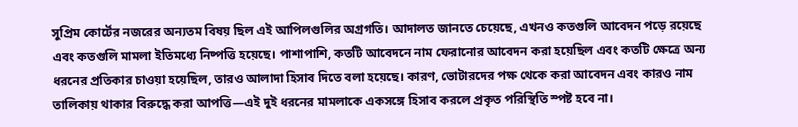সুপ্রিম কোর্টের নজরের অন্যতম বিষয় ছিল এই আপিলগুলির অগ্রগতি। আদালত জানতে চেয়েছে, এখনও কতগুলি আবেদন পড়ে রয়েছে এবং কতগুলি মামলা ইতিমধ্যে নিষ্পত্তি হয়েছে। পাশাপাশি, কতটি আবেদনে নাম ফেরানোর আবেদন করা হয়েছিল এবং কতটি ক্ষেত্রে অন্য ধরনের প্রতিকার চাওয়া হয়েছিল, তারও আলাদা হিসাব দিতে বলা হয়েছে। কারণ, ভোটারদের পক্ষ থেকে করা আবেদন এবং কারও নাম তালিকায় থাকার বিরুদ্ধে করা আপত্তি—এই দুই ধরনের মামলাকে একসঙ্গে হিসাব করলে প্রকৃত পরিস্থিতি স্পষ্ট হবে না।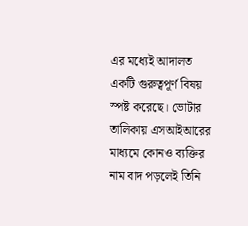এর মধ্যেই আদালত একটি গুরুত্বপূর্ণ বিষয় স্পষ্ট করেছে। ভোটার তালিকায় এসআইআরের মাধ্যমে কোনও ব্যক্তির নাম বাদ পড়লেই তিনি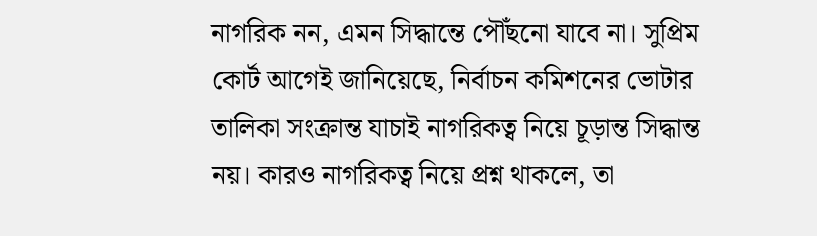নাগরিক নন, এমন সিদ্ধান্তে পৌঁছনো যাবে না। সুপ্রিম কোর্ট আগেই জানিয়েছে, নির্বাচন কমিশনের ভোটার তালিকা সংক্রান্ত যাচাই নাগরিকত্ব নিয়ে চূড়ান্ত সিদ্ধান্ত নয়। কারও নাগরিকত্ব নিয়ে প্রশ্ন থাকলে, তা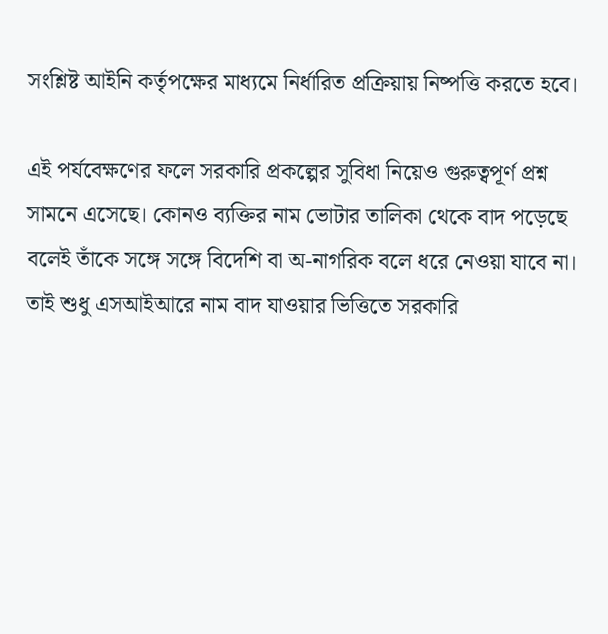সংশ্লিষ্ট আইনি কর্তৃপক্ষের মাধ্যমে নির্ধারিত প্রক্রিয়ায় নিষ্পত্তি করতে হবে।

এই পর্যবেক্ষণের ফলে সরকারি প্রকল্পের সুবিধা নিয়েও গুরুত্বপূর্ণ প্রশ্ন সামনে এসেছে। কোনও ব্যক্তির নাম ভোটার তালিকা থেকে বাদ পড়েছে বলেই তাঁকে সঙ্গে সঙ্গে বিদেশি বা অ-নাগরিক বলে ধরে নেওয়া যাবে না। তাই শুধু এসআইআরে নাম বাদ যাওয়ার ভিত্তিতে সরকারি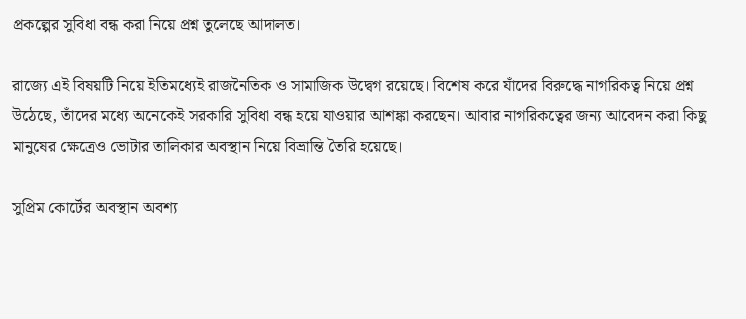প্রকল্পের সুবিধা বন্ধ করা নিয়ে প্রশ্ন তুলেছে আদালত।

রাজ্যে এই বিষয়টি নিয়ে ইতিমধ্যেই রাজনৈতিক ও সামাজিক উদ্বেগ রয়েছে। বিশেষ করে যাঁদের বিরুদ্ধে নাগরিকত্ব নিয়ে প্রশ্ন উঠেছে, তাঁদের মধ্যে অনেকেই সরকারি সুবিধা বন্ধ হয়ে যাওয়ার আশঙ্কা করছেন। আবার নাগরিকত্বের জন্য আবেদন করা কিছু মানুষের ক্ষেত্রেও ভোটার তালিকার অবস্থান নিয়ে বিভ্রান্তি তৈরি হয়েছে।

সুপ্রিম কোর্টের অবস্থান অবশ্য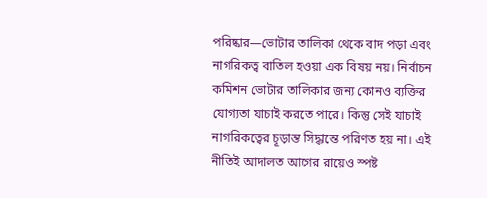পরিষ্কার—ভোটার তালিকা থেকে বাদ পড়া এবং নাগরিকত্ব বাতিল হওয়া এক বিষয় নয়। নির্বাচন কমিশন ভোটার তালিকার জন্য কোনও ব্যক্তির যোগ্যতা যাচাই করতে পারে। কিন্তু সেই যাচাই নাগরিকত্বের চূড়ান্ত সিদ্ধান্তে পরিণত হয় না। এই নীতিই আদালত আগের রায়েও স্পষ্ট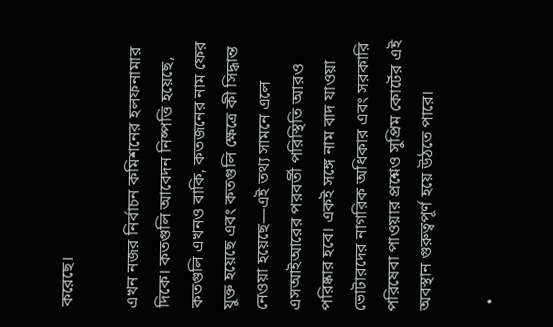করেছে।

এখন নজর নির্বাচন কমিশনের হলফনামার দিকে। কতগুলি আবেদন নিষ্পত্তি হয়েছে, কতগুলি এখনও বাকি, কতজনের নাম ফের যুক্ত হয়েছে এবং কতগুলি ক্ষেত্রে কী সিদ্ধান্ত নেওয়া হয়েছে—এই তথ্য সামনে এলে এসআইআরের পরবর্তী পরিস্থিতি আরও পরিষ্কার হবে। একই সঙ্গে নাম বাদ যাওয়া ভোটারদের নাগরিক অধিকার এবং সরকারি পরিষেবা পাওয়ার প্রশ্নেও সুপ্রিম কোর্টের এই অবস্থান গুরুত্বপূর্ণ হয়ে উঠতে পারে।

  •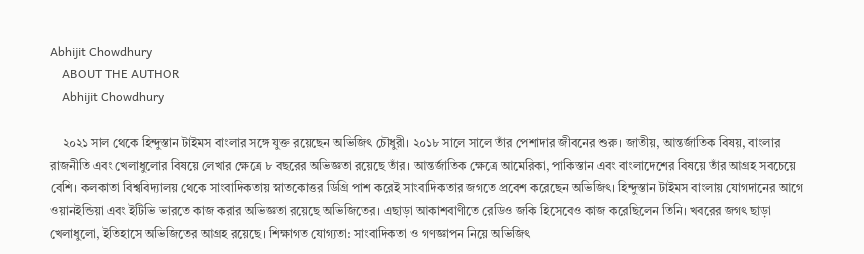Abhijit Chowdhury
    ABOUT THE AUTHOR
    Abhijit Chowdhury

    ২০২১ সাল থেকে হিন্দুস্তান টাইমস বাংলার সঙ্গে যুক্ত রয়েছেন অভিজিৎ চৌধুরী। ২০১৮ সালে সালে তাঁর পেশাদার জীবনের শুরু। জাতীয়, আন্তর্জাতিক বিষয়, বাংলার রাজনীতি এবং খেলাধুলোর বিষয়ে লেখার ক্ষেত্রে ৮ বছরের অভিজ্ঞতা রয়েছে তাঁর। আন্তর্জাতিক ক্ষেত্রে আমেরিকা, পাকিস্তান এবং বাংলাদেশের বিষয়ে তাঁর আগ্রহ সবচেয়ে বেশি। কলকাতা বিশ্ববিদ্যালয় থেকে সাংবাদিকতায় স্নাতকোত্তর ডিগ্রি পাশ করেই সাংবাদিকতার জগতে প্রবেশ করেছেন অভিজিৎ। হিন্দুস্তান টাইমস বাংলায় যোগদানের আগে ওয়ানইন্ডিয়া এবং ইটিভি ভারতে কাজ করার অভিজ্ঞতা রয়েছে অভিজিতের। এছাড়া আকাশবাণীতে রেডিও জকি হিসেবেও কাজ করেছিলেন তিনি। খবরের জগৎ ছাড়া খেলাধুলো, ইতিহাসে অভিজিতের আগ্রহ রয়েছে। শিক্ষাগত যোগ্যতা: সাংবাদিকতা ও গণজ্ঞাপন নিয়ে অভিজিৎ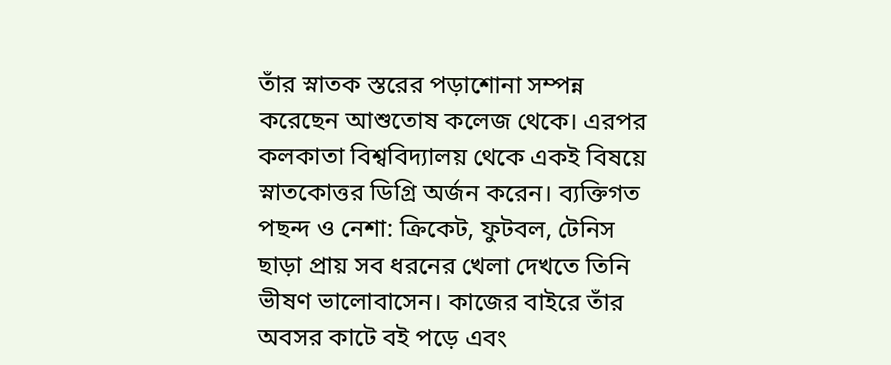তাঁর স্নাতক স্তরের পড়াশোনা সম্পন্ন করেছেন আশুতোষ কলেজ থেকে। এরপর কলকাতা বিশ্ববিদ্যালয় থেকে একই বিষয়ে স্নাতকোত্তর ডিগ্রি অর্জন করেন। ব্যক্তিগত পছন্দ ও নেশা: ক্রিকেট, ফুটবল, টেনিস ছাড়া প্রায় সব ধরনের খেলা দেখতে তিনি ভীষণ ভালোবাসেন। কাজের বাইরে তাঁর অবসর কাটে বই পড়ে এবং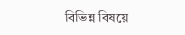বিভিন্ন বিষয়ে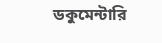ডকুমেন্টারি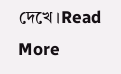দেখে।Read More